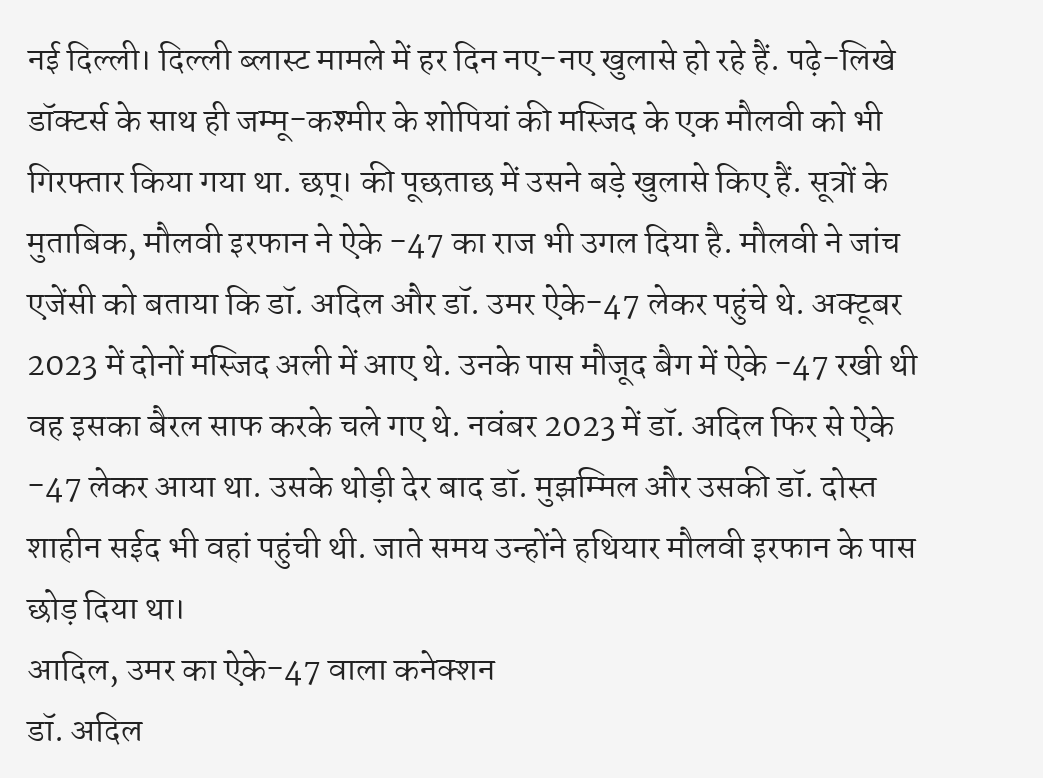नई दिल्ली। दिल्ली ब्लास्ट मामले में हर दिन नए-नए खुलासे हो रहे हैं. पढ़े-लिखे डॉक्टर्स के साथ ही जम्मू-कश्मीर के शोपियां की मस्जिद के एक मौलवी को भी गिरफ्तार किया गया था. छप्। की पूछताछ में उसने बड़े खुलासे किए हैं. सूत्रों के मुताबिक, मौलवी इरफान ने ऐके -47 का राज भी उगल दिया है. मौलवी ने जांच एजेंसी को बताया कि डॉ. अदिल और डॉ. उमर ऐके-47 लेकर पहुंचे थे. अक्टूबर 2023 में दोनों मस्जिद अली में आए थे. उनके पास मौजूद बैग में ऐके -47 रखी थी वह इसका बैरल साफ करके चले गए थे. नवंबर 2023 में डॉ. अदिल फिर से ऐके -47 लेकर आया था. उसके थोड़ी देर बाद डॉ. मुझम्मिल और उसकी डॉ. दोस्त शाहीन सईद भी वहां पहुंची थी. जाते समय उन्होंने हथियार मौलवी इरफान के पास छोड़ दिया था।
आदिल, उमर का ऐके-47 वाला कनेक्शन
डॉ. अदिल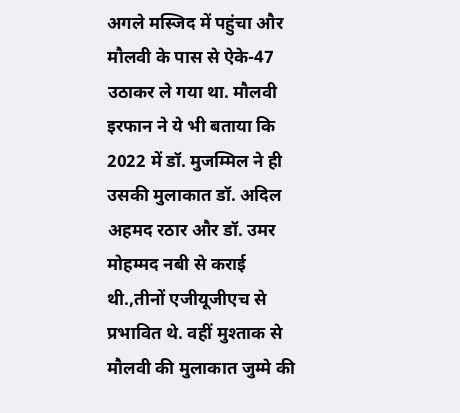अगले मस्जिद में पहुंचा और मौलवी के पास से ऐके-47 उठाकर ले गया था. मौलवी इरफान ने ये भी बताया कि 2022 में डॉ. मुजम्मिल ने ही उसकी मुलाकात डॉ. अदिल अहमद रठार और डॉ. उमर मोहम्मद नबी से कराई थी.,तीनों एजीयूजीएच से प्रभावित थे. वहीं मुश्ताक से मौलवी की मुलाकात जुम्मे की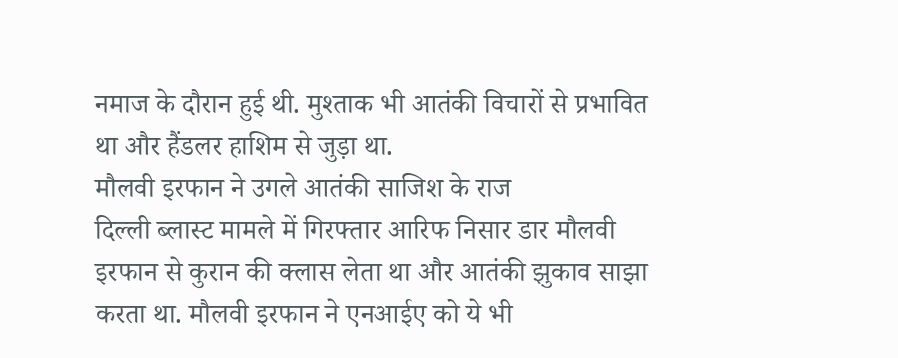नमाज के दौरान हुई थी. मुश्ताक भी आतंकी विचारों से प्रभावित था और हैंडलर हाशिम से जुड़ा था.
मौलवी इरफान ने उगले आतंकी साजिश के राज
दिल्ली ब्लास्ट मामले में गिरफ्तार आरिफ निसार डार मौलवी इरफान से कुरान की क्लास लेता था और आतंकी झुकाव साझा करता था. मौलवी इरफान ने एनआईए को ये भी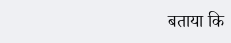बताया कि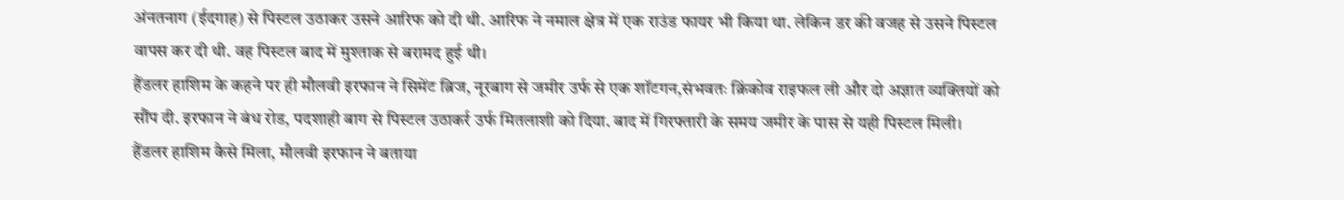अंनतनाग (ईदगाह) से पिस्टल उठाकर उसने आरिफ को दी थी. आरिफ ने नमाल क्षेत्र में एक राउंड फायर भी किया था. लेकिन डर की वजह से उसने पिस्टल वापस कर दी थी. वह पिस्टल बाद में मुश्ताक से बरामद हुई थी।
हैंडलर हाशिम के कहने पर ही मौलवी इरफान ने सिमेंट ब्रिज, नूरबाग से जमीर उर्फ से एक शॉटगन,संभवतः क्रिंकोव राइफल ली और दो अज्ञात व्यक्तियों को सौंप दी. इरफान ने बंध रोड, पदशाही बाग से पिस्टल उठाकर्र उर्फ मितलाशी को दिया. बाद में गिरफ्तारी के समय जमीर के पास से यही पिस्टल मिली।
हैंडलर हाशिम कैसे मिला, मौलवी इरफान ने बताया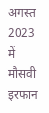अगस्त 2023 में मौसवी इरफान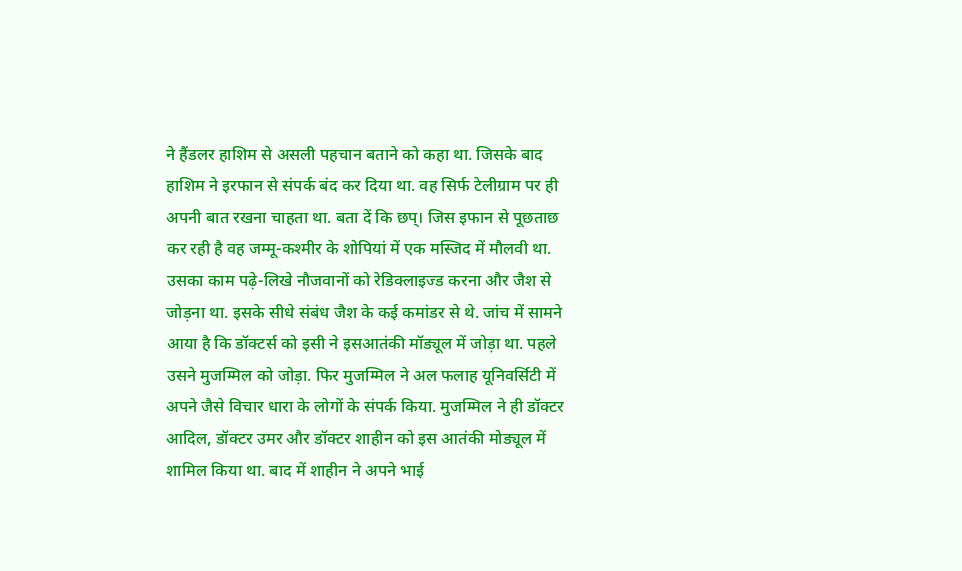ने हैंडलर हाशिम से असली पहचान बताने को कहा था. जिसके बाद हाशिम ने इरफान से संपर्क बंद कर दिया था. वह सिर्फ टेलीग्राम पर ही अपनी बात रखना चाहता था. बता दें कि छप्। जिस इफान से पूछताछ कर रही है वह जम्मू-कश्मीर के शोपियां में एक मस्जिद में मौलवी था. उसका काम पढ़े-लिखे नौजवानों को रेडिक्लाइज्ड करना और जैश से जोड़ना था. इसके सीधे संबंध जैश के कई कमांडर से थे. जांच में सामने आया है कि डॉक्टर्स को इसी ने इसआतंकी मॉड्यूल में जोड़ा था. पहले उसने मुजम्मिल को जोड़ा. फिर मुजम्मिल ने अल फलाह यूनिवर्सिटी में अपने जैसे विचार धारा के लोगों के संपर्क किया. मुजम्मिल ने ही डॉक्टर आदिल, डॉक्टर उमर और डॉक्टर शाहीन को इस आतंकी मोड्यूल में शामिल किया था. बाद में शाहीन ने अपने भाई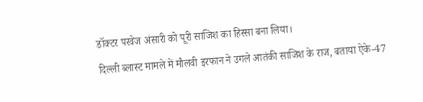डॉक्टर परवेज अंसारी को पूरी साजिश का हिस्सा बना लिया।
दिल्ली ब्लास्ट मामले में मौलवी इरफान ने उगले आतंकी साजिश के राज, बताया ऐके-47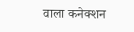वाला कनेक्शन